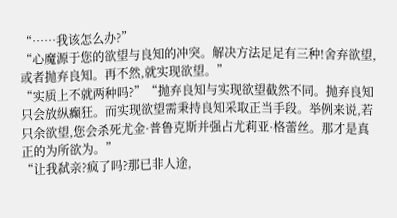“……我该怎么办?”
“心魔源于您的欲望与良知的冲突。解决方法足足有三种!舍弃欲望,或者抛弃良知。再不然,就实现欲望。”
“实质上不就两种吗?”“抛弃良知与实现欲望截然不同。抛弃良知只会放纵癫狂。而实现欲望需秉持良知采取正当手段。举例来说,若只余欲望,您会杀死尤金·普鲁克斯并强占尤莉亚·格蕾丝。那才是真正的为所欲为。”
“让我弑亲?疯了吗?那已非人途,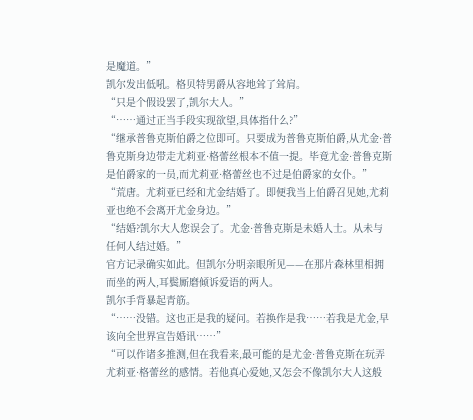是魔道。”
凯尔发出低吼。格贝特男爵从容地耸了耸肩。
“只是个假设罢了,凯尔大人。”
“……通过正当手段实现欲望,具体指什么?”
“继承普鲁克斯伯爵之位即可。只要成为普鲁克斯伯爵,从尤金·普鲁克斯身边带走尤莉亚·格蕾丝根本不值一提。毕竟尤金·普鲁克斯是伯爵家的一员,而尤莉亚·格蕾丝也不过是伯爵家的女仆。”
“荒唐。尤莉亚已经和尤金结婚了。即便我当上伯爵召见她,尤莉亚也绝不会离开尤金身边。”
“结婚?凯尔大人您误会了。尤金·普鲁克斯是未婚人士。从未与任何人结过婚。”
官方记录确实如此。但凯尔分明亲眼所见——在那片森林里相拥而坐的两人,耳鬓厮磨倾诉爱语的两人。
凯尔手背暴起青筋。
“……没错。这也正是我的疑问。若换作是我……若我是尤金,早该向全世界宣告婚讯……”
“可以作诸多推测,但在我看来,最可能的是尤金·普鲁克斯在玩弄尤莉亚·格蕾丝的感情。若他真心爱她,又怎会不像凯尔大人这般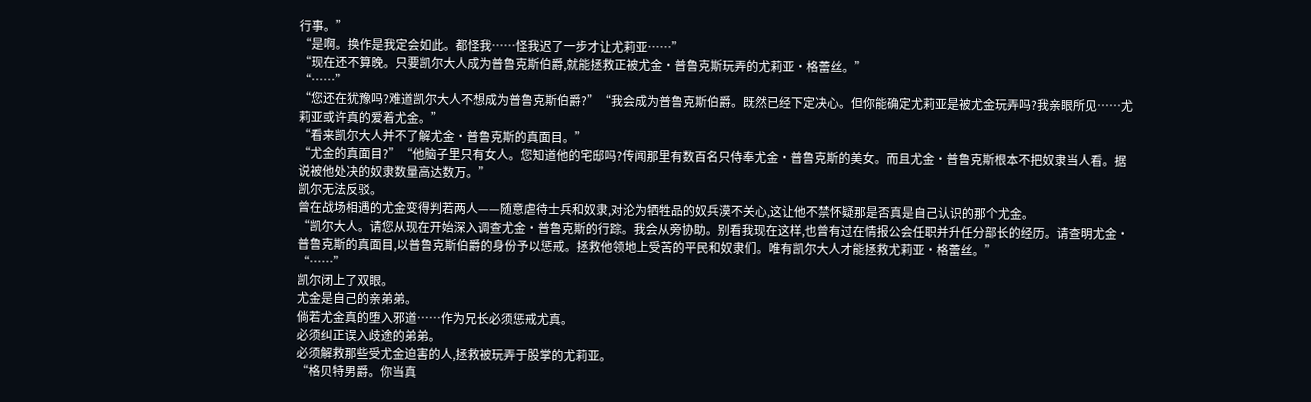行事。”
“是啊。换作是我定会如此。都怪我……怪我迟了一步才让尤莉亚……”
“现在还不算晚。只要凯尔大人成为普鲁克斯伯爵,就能拯救正被尤金·普鲁克斯玩弄的尤莉亚·格蕾丝。”
“……”
“您还在犹豫吗?难道凯尔大人不想成为普鲁克斯伯爵?”“我会成为普鲁克斯伯爵。既然已经下定决心。但你能确定尤莉亚是被尤金玩弄吗?我亲眼所见……尤莉亚或许真的爱着尤金。”
“看来凯尔大人并不了解尤金·普鲁克斯的真面目。”
“尤金的真面目?”“他脑子里只有女人。您知道他的宅邸吗?传闻那里有数百名只侍奉尤金·普鲁克斯的美女。而且尤金·普鲁克斯根本不把奴隶当人看。据说被他处决的奴隶数量高达数万。”
凯尔无法反驳。
曾在战场相遇的尤金变得判若两人——随意虐待士兵和奴隶,对沦为牺牲品的奴兵漠不关心,这让他不禁怀疑那是否真是自己认识的那个尤金。
“凯尔大人。请您从现在开始深入调查尤金·普鲁克斯的行踪。我会从旁协助。别看我现在这样,也曾有过在情报公会任职并升任分部长的经历。请查明尤金·普鲁克斯的真面目,以普鲁克斯伯爵的身份予以惩戒。拯救他领地上受苦的平民和奴隶们。唯有凯尔大人才能拯救尤莉亚·格蕾丝。”
“……”
凯尔闭上了双眼。
尤金是自己的亲弟弟。
倘若尤金真的堕入邪道……作为兄长必须惩戒尤真。
必须纠正误入歧途的弟弟。
必须解救那些受尤金迫害的人,拯救被玩弄于股掌的尤莉亚。
“格贝特男爵。你当真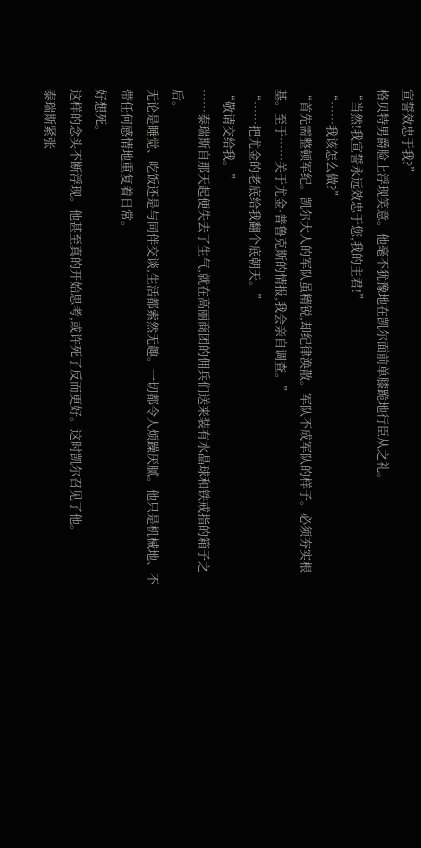宣誓效忠于我?”
格贝特男爵脸上浮现笑意。他毫不犹豫地在凯尔面前单膝跪地行臣从之礼。
“当然!我宣誓永远效忠于您,我的主君!”
“……我该怎么做?”
“首先需整顿军纪。凯尔大人的军队虽精锐,却纪律涣散。军队不成军队的样子。必须夯实根基。至于……关于尤金·普鲁克斯的情报,我会亲自调查。”
“……把尤金的老底给我翻个底朝天。”
“敬请交给我。”
……泰瑞斯自那天起便失去了生气,就在高丽商团的佣兵们送来装有水晶球和铁戒指的箱子之后。
无论是睡觉、吃饭还是与同伴交谈,生活都索然无趣。一切都令人烦躁厌腻。他只是机械地、不带任何感情地重复着日常。
好想死。
这样的念头不断浮现。他甚至真的开始思考,或许死了反而更好。这时凯尔召见了他。
泰瑞斯紧张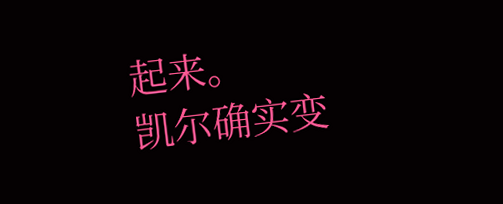起来。
凯尔确实变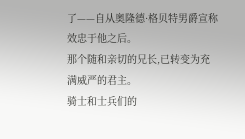了——自从奥隆德·格贝特男爵宣称效忠于他之后。
那个随和亲切的兄长,已转变为充满威严的君主。
骑士和士兵们的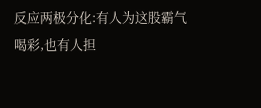反应两极分化:有人为这股霸气喝彩,也有人担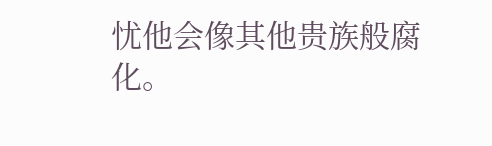忧他会像其他贵族般腐化。